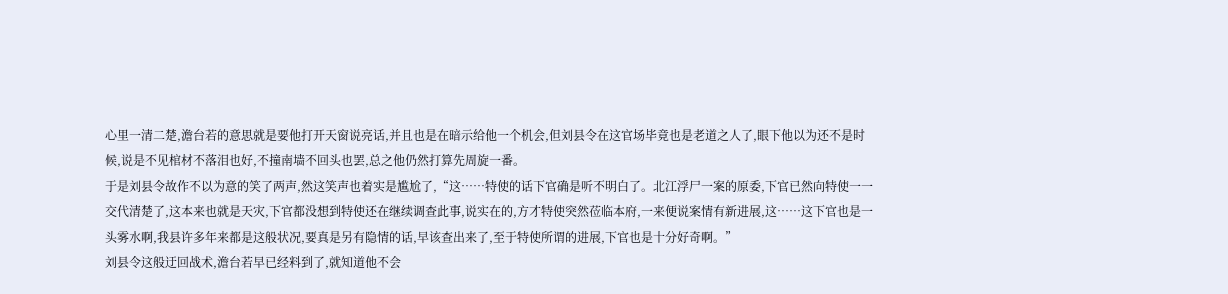心里一清二楚,澹台若的意思就是要他打开天窗说亮话,并且也是在暗示给他一个机会,但刘县令在这官场毕竟也是老道之人了,眼下他以为还不是时候,说是不见棺材不落泪也好,不撞南墙不回头也罢,总之他仍然打算先周旋一番。
于是刘县令故作不以为意的笑了两声,然这笑声也着实是尴尬了,“这……特使的话下官确是听不明白了。北江浮尸一案的原委,下官已然向特使一一交代清楚了,这本来也就是天灾,下官都没想到特使还在继续调查此事,说实在的,方才特使突然莅临本府,一来便说案情有新进展,这……这下官也是一头雾水啊,我县许多年来都是这般状况,要真是另有隐情的话,早该查出来了,至于特使所谓的进展,下官也是十分好奇啊。”
刘县令这般迂回战术,澹台若早已经料到了,就知道他不会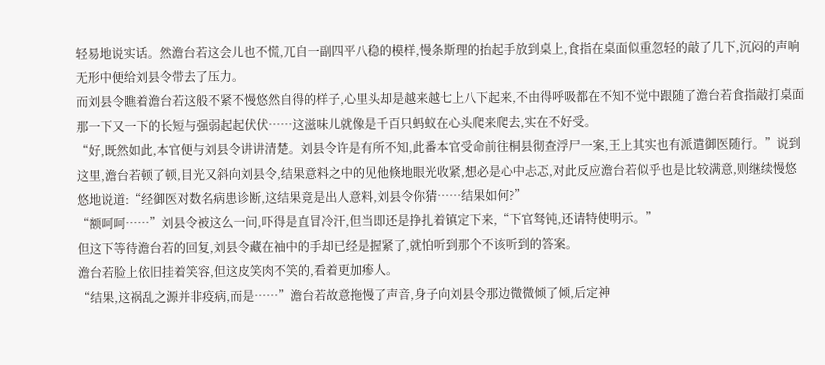轻易地说实话。然澹台若这会儿也不慌,兀自一副四平八稳的模样,慢条斯理的抬起手放到桌上,食指在桌面似重忽轻的敲了几下,沉闷的声响无形中便给刘县令带去了压力。
而刘县令瞧着澹台若这般不紧不慢悠然自得的样子,心里头却是越来越七上八下起来,不由得呼吸都在不知不觉中跟随了澹台若食指敲打桌面那一下又一下的长短与强弱起起伏伏……这滋味儿就像是千百只蚂蚁在心头爬来爬去,实在不好受。
“好,既然如此,本官便与刘县令讲讲清楚。刘县令许是有所不知,此番本官受命前往桐县彻查浮尸一案,王上其实也有派遣御医随行。”说到这里,澹台若顿了顿,目光又斜向刘县令,结果意料之中的见他倏地眼光收紧,想必是心中忐忑,对此反应澹台若似乎也是比较满意,则继续慢悠悠地说道:“经御医对数名病患诊断,这结果竟是出人意料,刘县令你猜……结果如何?”
“额呵呵……”刘县令被这么一问,吓得是直冒冷汗,但当即还是挣扎着镇定下来,“下官驽钝,还请特使明示。”
但这下等待澹台若的回复,刘县令藏在袖中的手却已经是握紧了,就怕听到那个不该听到的答案。
澹台若脸上依旧挂着笑容,但这皮笑肉不笑的,看着更加瘆人。
“结果,这祸乱之源并非疫病,而是……”澹台若故意拖慢了声音,身子向刘县令那边微微倾了倾,后定神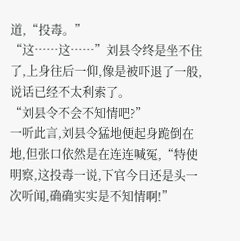道,“投毒。”
“这……这……”刘县令终是坐不住了,上身往后一仰,像是被吓退了一般,说话已经不太利索了。
“刘县令不会不知情吧?”
一听此言,刘县令猛地便起身跪倒在地,但张口依然是在连连喊冤,“特使明察,这投毒一说,下官今日还是头一次听闻,确确实实是不知情啊!”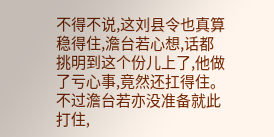不得不说,这刘县令也真算稳得住,澹台若心想,话都挑明到这个份儿上了,他做了亏心事,竟然还扛得住。
不过澹台若亦没准备就此打住,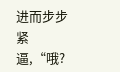进而步步紧逼,“哦?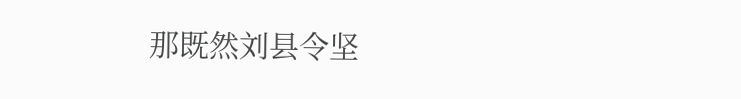那既然刘县令坚